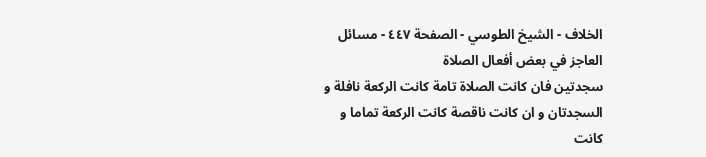الخلاف - الشيخ الطوسي - الصفحة ٤٤٧ - مسائل العاجز في بعض أفعال الصلاة
سجدتين فان كانت الصلاة تامة كانت الركعة نافلة و السجدتان و ان كانت ناقصة كانت الركعة تماما و كانت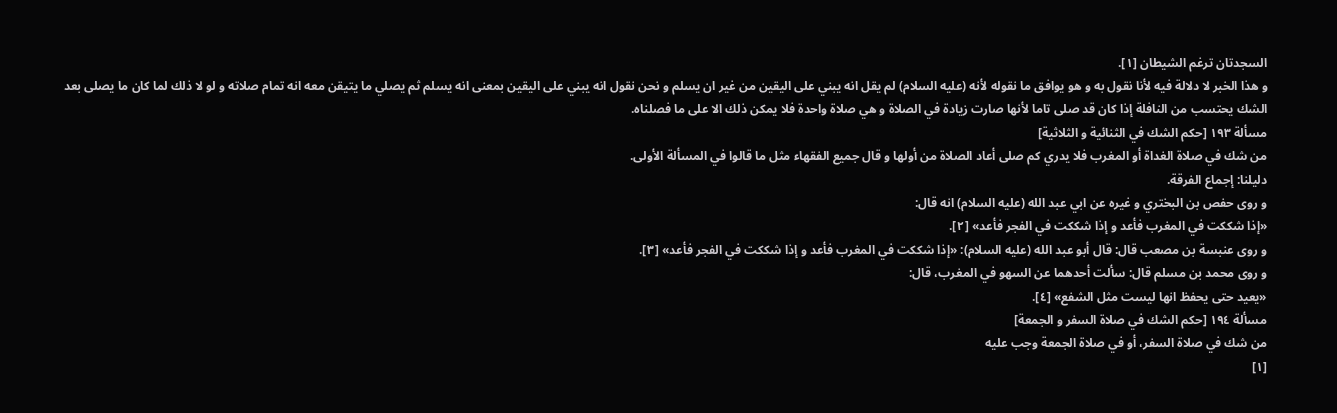السجدتان ترغم الشيطان [١].
و هذا الخبر لا دلالة فيه لأنا نقول به و هو يوافق ما نقوله لأنه (عليه السلام) لم يقل انه يبني على اليقين من غير ان يسلم و نحن نقول انه يبني على اليقين بمعنى انه يسلم ثم يصلي ما يتيقن معه انه تمام صلاته و لو لا ذلك لما كان ما يصلى بعد الشك يحتسب من النافلة إذا كان قد صلى تاما لأنها صارت زيادة في الصلاة و هي صلاة واحدة فلا يمكن ذلك الا على ما فصلناه.
مسألة ١٩٣ [حكم الشك في الثنائية و الثلاثية]
من شك في صلاة الغداة أو المغرب فلا يدري كم صلى أعاد الصلاة من أولها و قال جميع الفقهاء مثل ما قالوا في المسألة الأولى.
دليلنا: إجماع الفرقة.
و روى حفص بن البختري و غيره عن ابي عبد الله (عليه السلام) انه قال:
«إذا شككت في المغرب فأعد و إذا شككت في الفجر فأعد» [٢].
و روى عنبسة بن مصعب قال: قال أبو عبد الله (عليه السلام): «إذا شككت في المغرب فأعد و إذا شككت في الفجر فأعد» [٣].
و روى محمد بن مسلم قال: سألت أحدهما عن السهو في المغرب، قال:
«يعيد حتى يحفظ انها ليست مثل الشفع» [٤].
مسألة ١٩٤ [حكم الشك في صلاة السفر و الجمعة]
من شك في صلاة السفر، أو في صلاة الجمعة وجب عليه
[١]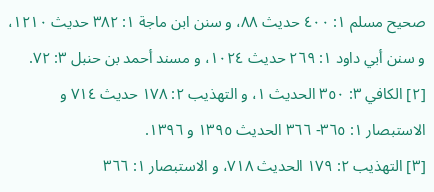صحيح مسلم ١: ٤٠٠ حديث ٨٨، و سنن ابن ماجة ١: ٣٨٢ حديث ١٢١٠، و سنن أبي داود ١: ٢٦٩ حديث ١٠٢٤، و مسند أحمد بن حنبل ٣: ٧٢.
[٢] الكافي ٣: ٣٥٠ الحديث ١، و التهذيب ٢: ١٧٨ حديث ٧١٤ و الاستبصار ١: ٣٦٥- ٣٦٦ الحديث ١٣٩٥ و ١٣٩٦.
[٣] التهذيب ٢: ١٧٩ الحديث ٧١٨، و الاستبصار ١: ٣٦٦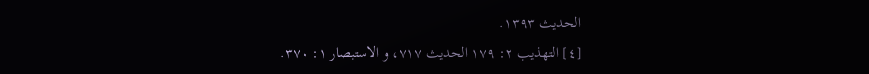الحديث ١٣٩٣.
[٤] التهذيب ٢: ١٧٩ الحديث ٧١٧، و الاستبصار ١: ٣٧٠.